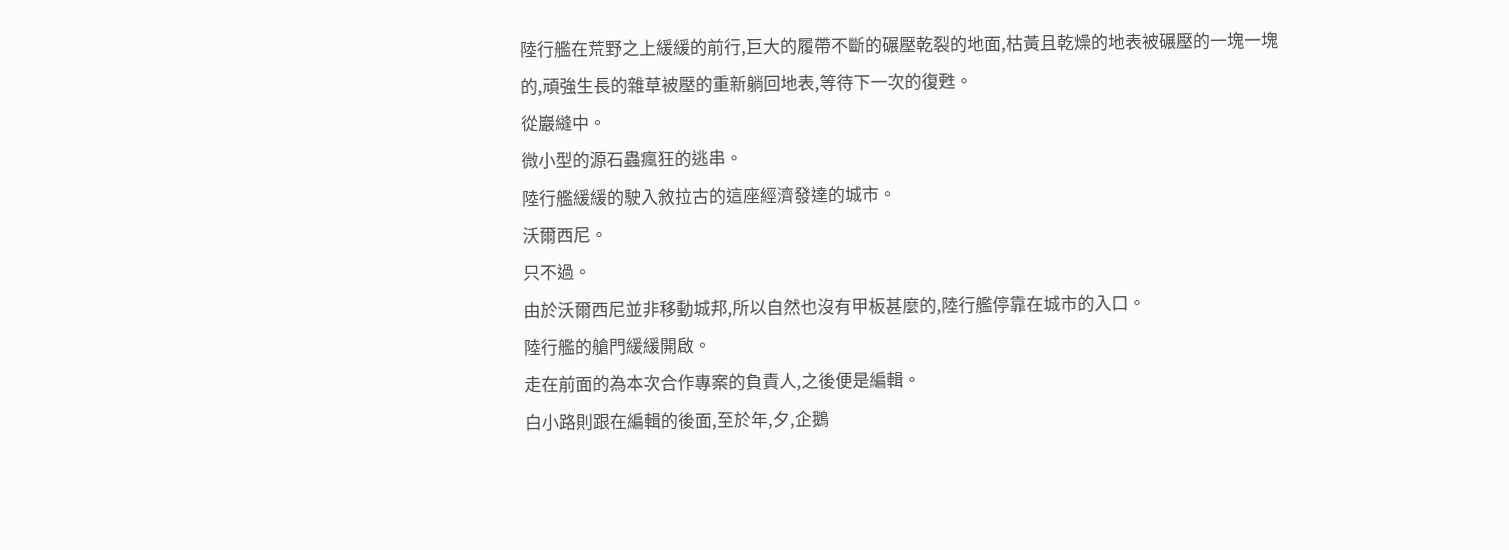陸行艦在荒野之上緩緩的前行,巨大的履帶不斷的碾壓乾裂的地面,枯黃且乾燥的地表被碾壓的一塊一塊的,頑強生長的雜草被壓的重新躺回地表,等待下一次的復甦。
從巖縫中。
微小型的源石蟲瘋狂的逃串。
陸行艦緩緩的駛入敘拉古的這座經濟發達的城市。
沃爾西尼。
只不過。
由於沃爾西尼並非移動城邦,所以自然也沒有甲板甚麼的,陸行艦停靠在城市的入口。
陸行艦的艙門緩緩開啟。
走在前面的為本次合作專案的負責人,之後便是編輯。
白小路則跟在編輯的後面,至於年,夕,企鵝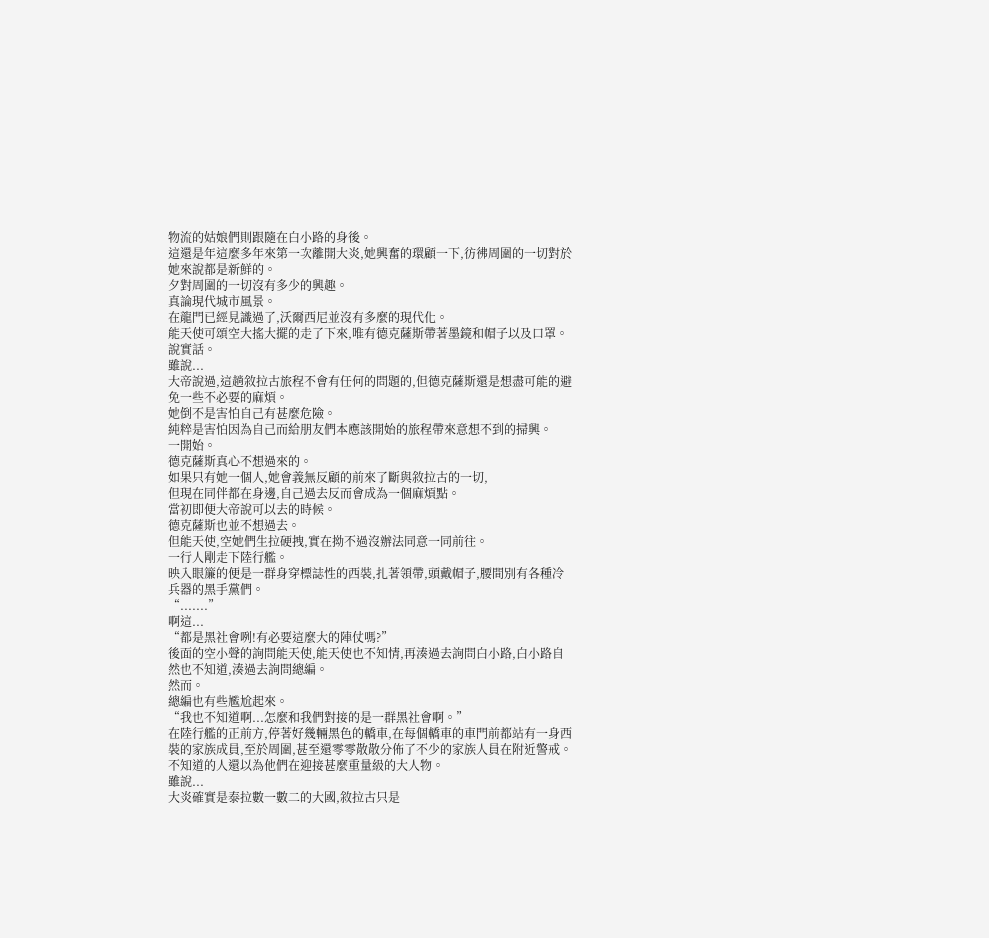物流的姑娘們則跟隨在白小路的身後。
這還是年這麼多年來第一次離開大炎,她興奮的環顧一下,彷彿周圍的一切對於她來說都是新鮮的。
夕對周圍的一切沒有多少的興趣。
真論現代城市風景。
在龍門已經見識過了,沃爾西尼並沒有多麼的現代化。
能天使可頌空大搖大擺的走了下來,唯有德克薩斯帶著墨鏡和帽子以及口罩。
說實話。
雖說...
大帝說過,這趟敘拉古旅程不會有任何的問題的,但德克薩斯還是想盡可能的避免一些不必要的麻煩。
她倒不是害怕自己有甚麼危險。
純粹是害怕因為自己而給朋友們本應該開始的旅程帶來意想不到的掃興。
一開始。
德克薩斯真心不想過來的。
如果只有她一個人,她會義無反顧的前來了斷與敘拉古的一切,
但現在同伴都在身邊,自己過去反而會成為一個麻煩點。
當初即便大帝說可以去的時候。
德克薩斯也並不想過去。
但能天使,空她們生拉硬拽,實在拗不過沒辦法同意一同前往。
一行人剛走下陸行艦。
映入眼簾的便是一群身穿標誌性的西裝,扎著領帶,頭戴帽子,腰間別有各種冷兵器的黑手黨們。
“.......”
啊這...
“都是黑社會咧!有必要這麼大的陣仗嗎?”
後面的空小聲的詢問能天使,能天使也不知情,再湊過去詢問白小路,白小路自然也不知道,湊過去詢問總編。
然而。
總編也有些尷尬起來。
“我也不知道啊...怎麼和我們對接的是一群黑社會啊。”
在陸行艦的正前方,停著好幾輛黑色的轎車,在每個轎車的車門前都站有一身西裝的家族成員,至於周圍,甚至還零零散散分佈了不少的家族人員在附近警戒。
不知道的人還以為他們在迎接甚麼重量級的大人物。
雖說...
大炎確實是泰拉數一數二的大國,敘拉古只是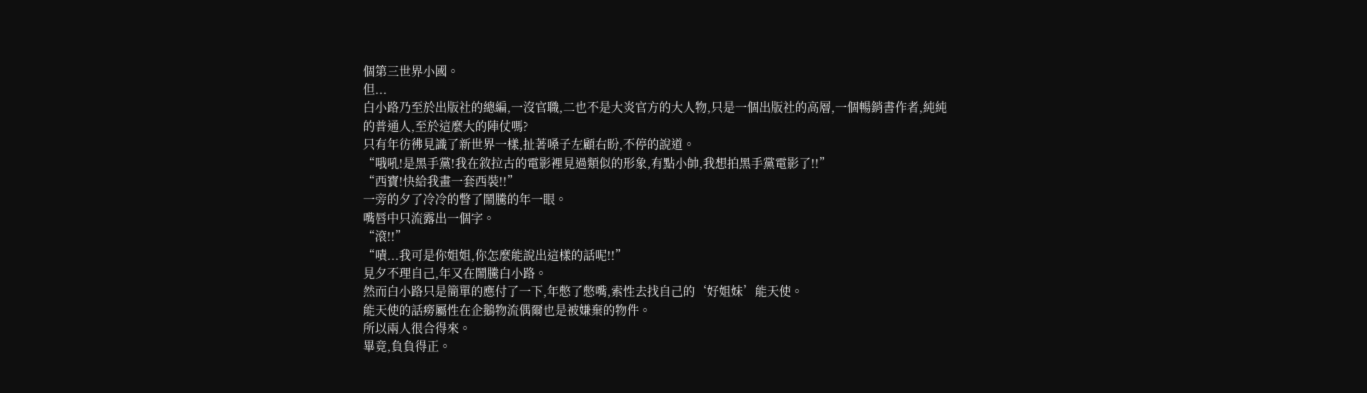個第三世界小國。
但...
白小路乃至於出版社的總編,一沒官職,二也不是大炎官方的大人物,只是一個出版社的高層,一個暢銷書作者,純純的普通人,至於這麼大的陣仗嗎?
只有年彷彿見識了新世界一樣,扯著嗓子左顧右盼,不停的說道。
“哦吼!是黑手黨!我在敘拉古的電影裡見過類似的形象,有點小帥,我想拍黑手黨電影了!!”
“西寶!快給我畫一套西裝!!”
一旁的夕了冷冷的瞥了鬧騰的年一眼。
嘴唇中只流露出一個字。
“滾!!”
“嘖...我可是你姐姐,你怎麼能說出這樣的話呢!!”
見夕不理自己,年又在鬧騰白小路。
然而白小路只是簡單的應付了一下,年憋了憋嘴,索性去找自己的‘好姐妹’能天使。
能天使的話癆屬性在企鵝物流偶爾也是被嫌棄的物件。
所以兩人很合得來。
畢竟,負負得正。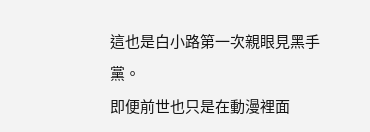這也是白小路第一次親眼見黑手黨。
即便前世也只是在動漫裡面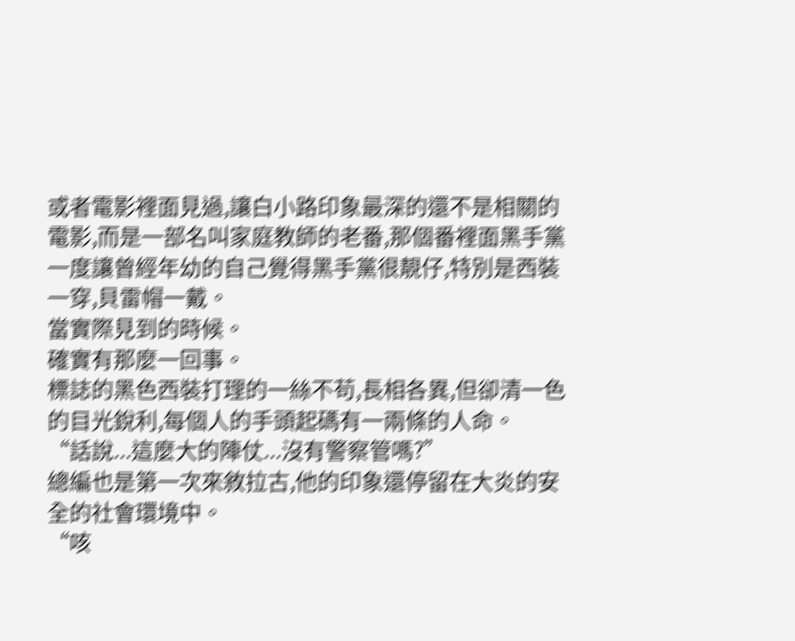或者電影裡面見過,讓白小路印象最深的還不是相關的電影,而是一部名叫家庭教師的老番,那個番裡面黑手黨一度讓曾經年幼的自己覺得黑手黨很靚仔,特別是西裝一穿,貝雷帽一戴。
當實際見到的時候。
確實有那麼一回事。
標誌的黑色西裝打理的一絲不苟,長相各異,但卻清一色的目光銳利,每個人的手頭起碼有一兩條的人命。
“話說...這麼大的陣仗...沒有警察管嗎?”
總編也是第一次來敘拉古,他的印象還停留在大炎的安全的社會環境中。
“咳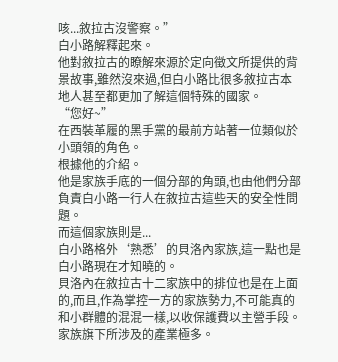咳...敘拉古沒警察。”
白小路解釋起來。
他對敘拉古的瞭解來源於定向徵文所提供的背景故事,雖然沒來過,但白小路比很多敘拉古本地人甚至都更加了解這個特殊的國家。
“您好~”
在西裝革履的黑手黨的最前方站著一位類似於小頭領的角色。
根據他的介紹。
他是家族手底的一個分部的角頭,也由他們分部負責白小路一行人在敘拉古這些天的安全性問題。
而這個家族則是...
白小路格外‘熟悉’的貝洛內家族,這一點也是白小路現在才知曉的。
貝洛內在敘拉古十二家族中的排位也是在上面的,而且,作為掌控一方的家族勢力,不可能真的和小群體的混混一樣,以收保護費以主營手段。
家族旗下所涉及的產業極多。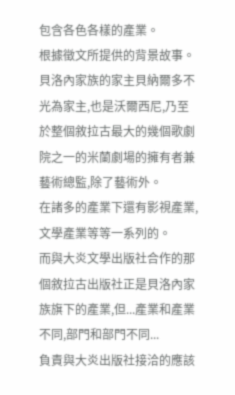包含各色各樣的產業。
根據徵文所提供的背景故事。
貝洛內家族的家主貝納爾多不光為家主,也是沃爾西尼,乃至於整個敘拉古最大的幾個歌劇院之一的米蘭劇場的擁有者兼藝術總監,除了藝術外。
在諸多的產業下還有影視產業,文學產業等等一系列的。
而與大炎文學出版社合作的那個敘拉古出版社正是貝洛內家族旗下的產業,但...產業和產業不同,部門和部門不同...
負責與大炎出版社接洽的應該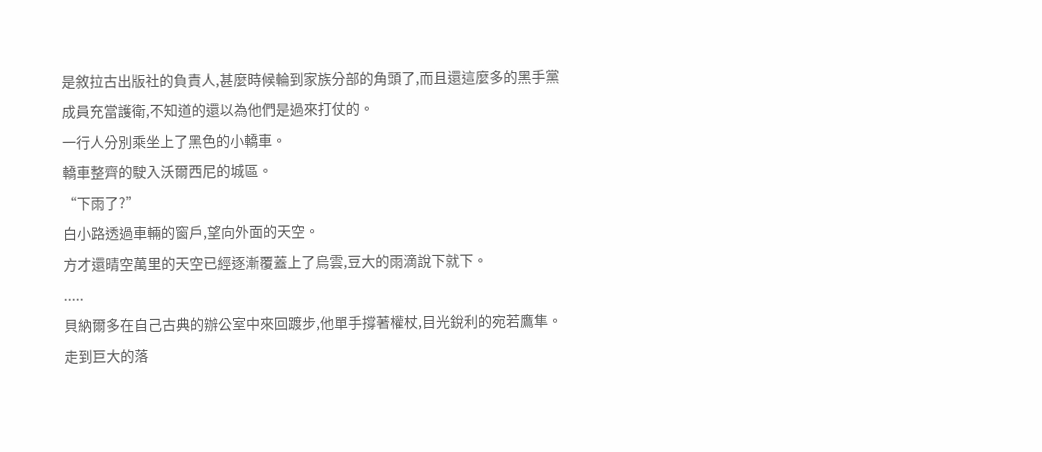是敘拉古出版社的負責人,甚麼時候輪到家族分部的角頭了,而且還這麼多的黑手黨成員充當護衛,不知道的還以為他們是過來打仗的。
一行人分別乘坐上了黑色的小轎車。
轎車整齊的駛入沃爾西尼的城區。
“下雨了?”
白小路透過車輛的窗戶,望向外面的天空。
方才還晴空萬里的天空已經逐漸覆蓋上了烏雲,豆大的雨滴說下就下。
.....
貝納爾多在自己古典的辦公室中來回踱步,他單手撐著權杖,目光銳利的宛若鷹隼。
走到巨大的落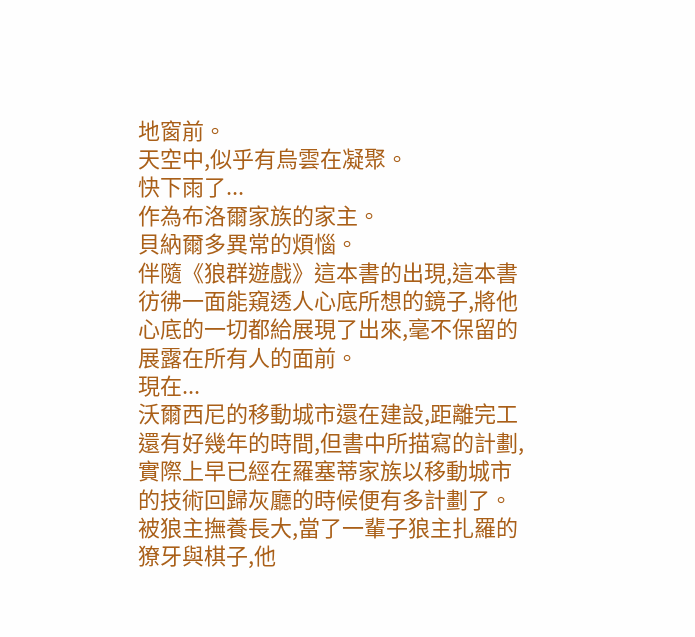地窗前。
天空中,似乎有烏雲在凝聚。
快下雨了...
作為布洛爾家族的家主。
貝納爾多異常的煩惱。
伴隨《狼群遊戲》這本書的出現,這本書彷彿一面能窺透人心底所想的鏡子,將他心底的一切都給展現了出來,毫不保留的展露在所有人的面前。
現在...
沃爾西尼的移動城市還在建設,距離完工還有好幾年的時間,但書中所描寫的計劃,實際上早已經在羅塞蒂家族以移動城市的技術回歸灰廳的時候便有多計劃了。
被狼主撫養長大,當了一輩子狼主扎羅的獠牙與棋子,他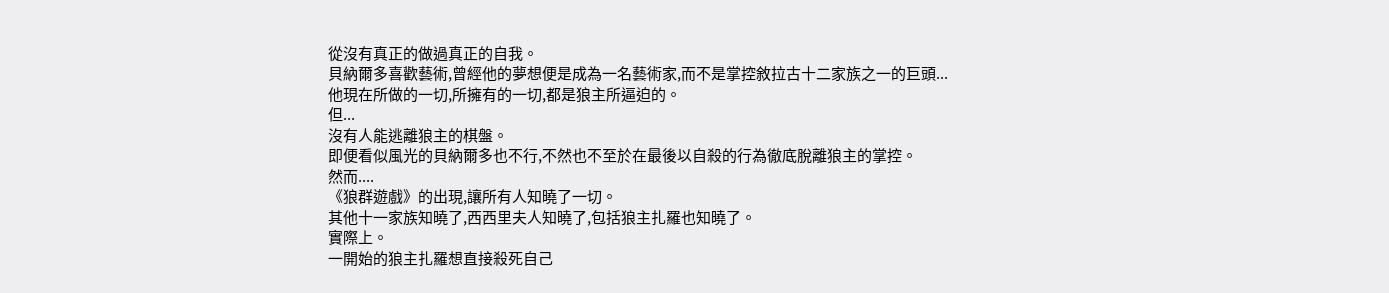從沒有真正的做過真正的自我。
貝納爾多喜歡藝術,曾經他的夢想便是成為一名藝術家,而不是掌控敘拉古十二家族之一的巨頭...
他現在所做的一切,所擁有的一切,都是狼主所逼迫的。
但...
沒有人能逃離狼主的棋盤。
即便看似風光的貝納爾多也不行,不然也不至於在最後以自殺的行為徹底脫離狼主的掌控。
然而....
《狼群遊戲》的出現,讓所有人知曉了一切。
其他十一家族知曉了,西西里夫人知曉了,包括狼主扎羅也知曉了。
實際上。
一開始的狼主扎羅想直接殺死自己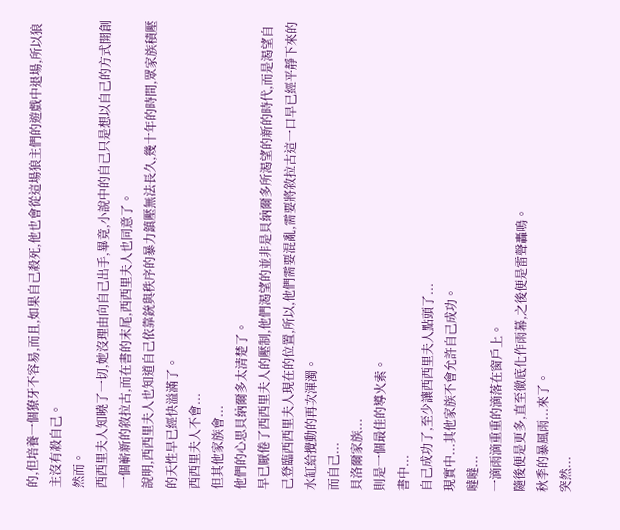的,但培養一個獠牙不容易,而且,如果自己殺死,他也會從這場狼主們的遊戲中退場,所以狼主沒有殺自己。
然而。
西西里夫人知曉了一切,她沒理由向自己出手,畢竟,小說中的自己只是想以自己的方式開創一個嶄新的敘拉古,而在書的末尾,西西里夫人也同意了。
說明,西西里夫人也知道自己依靠銃與秩序的暴力鎮壓無法長久,幾十年的時間,眾家族積壓的天性早已經快溢滿了。
西西里夫人不會...
但其他家族會...
他們的心思貝納爾多太清楚了。
早已厭倦了西西里夫人的壓制,他們渴望的並非是貝納爾多所渴望的新的時代,而是渴望自己登臨西西里夫人現在的位置,所以,他們需要混亂,需要將敘拉古這一口早已經平靜下來的水缸給攪動的再次渾濁。
而自己...
貝洛爾家族...
則是一個最佳的導火索。
書中...
自己成功了,至少讓西西里夫人點頭了...
現實中...其他家族不會允許自己成功。
噠噠...
一滴雨滴重重的滴落在窗戶上。
隨後便是更多,直至徹底化作雨幕,之後便是雷聲轟鳴。
秋季的暴風雨...來了。
突然...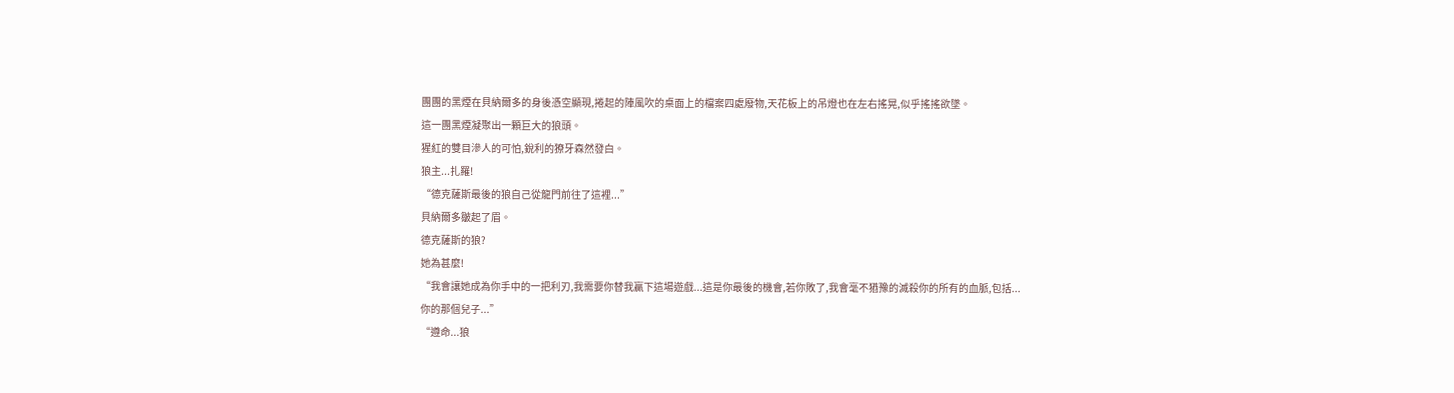團團的黑煙在貝納爾多的身後憑空顯現,捲起的陣風吹的桌面上的檔案四處廢物,天花板上的吊燈也在左右搖晃,似乎搖搖欲墜。
這一團黑煙凝聚出一顆巨大的狼頭。
猩紅的雙目滲人的可怕,銳利的獠牙森然發白。
狼主...扎羅!
“德克薩斯最後的狼自己從龍門前往了這裡...”
貝納爾多皺起了眉。
德克薩斯的狼?
她為甚麼!
“我會讓她成為你手中的一把利刃,我需要你替我贏下這場遊戲...這是你最後的機會,若你敗了,我會毫不猶豫的滅殺你的所有的血脈,包括...你的那個兒子...”
“遵命...狼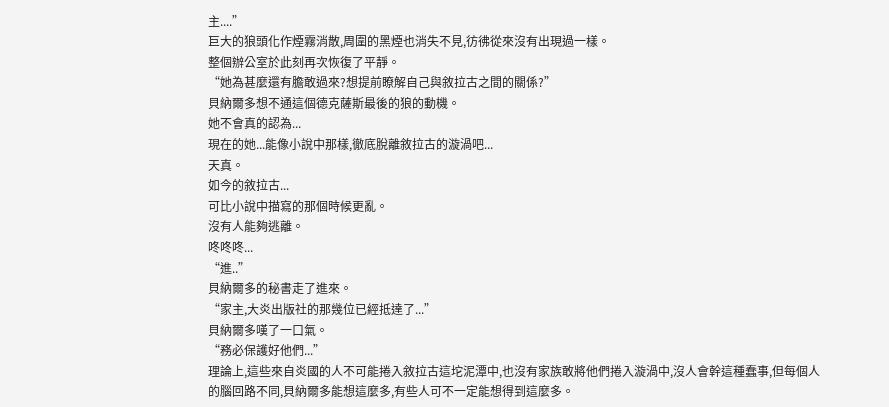主....”
巨大的狼頭化作煙霧消散,周圍的黑煙也消失不見,彷彿從來沒有出現過一樣。
整個辦公室於此刻再次恢復了平靜。
“她為甚麼還有膽敢過來?想提前瞭解自己與敘拉古之間的關係?”
貝納爾多想不通這個德克薩斯最後的狼的動機。
她不會真的認為...
現在的她...能像小說中那樣,徹底脫離敘拉古的漩渦吧...
天真。
如今的敘拉古...
可比小說中描寫的那個時候更亂。
沒有人能夠逃離。
咚咚咚...
“進..”
貝納爾多的秘書走了進來。
“家主,大炎出版社的那幾位已經抵達了...”
貝納爾多嘆了一口氣。
“務必保護好他們...”
理論上,這些來自炎國的人不可能捲入敘拉古這坨泥潭中,也沒有家族敢將他們捲入漩渦中,沒人會幹這種蠢事,但每個人的腦回路不同,貝納爾多能想這麼多,有些人可不一定能想得到這麼多。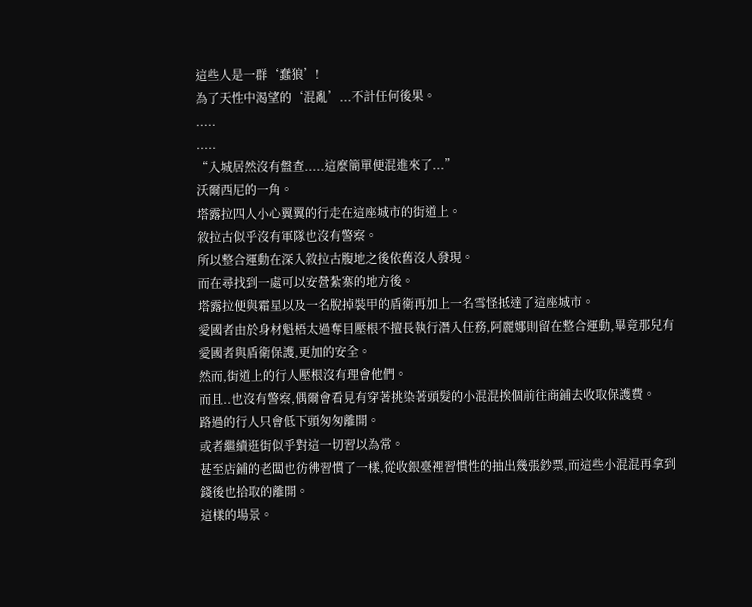這些人是一群‘蠢狼’!
為了天性中渴望的‘混亂’...不計任何後果。
.....
.....
“入城居然沒有盤查.....這麼簡單便混進來了...”
沃爾西尼的一角。
塔露拉四人小心翼翼的行走在這座城市的街道上。
敘拉古似乎沒有軍隊也沒有警察。
所以整合運動在深入敘拉古腹地之後依舊沒人發現。
而在尋找到一處可以安營紮寨的地方後。
塔露拉便與霜星以及一名脫掉裝甲的盾衛再加上一名雪怪抵達了這座城市。
愛國者由於身材魁梧太過奪目壓根不擅長執行潛入任務,阿麗娜則留在整合運動,畢竟那兒有愛國者與盾衛保護,更加的安全。
然而,街道上的行人壓根沒有理會他們。
而且..也沒有警察,偶爾會看見有穿著挑染著頭髮的小混混挨個前往商鋪去收取保護費。
路過的行人只會低下頭匆匆離開。
或者繼續逛街似乎對這一切習以為常。
甚至店鋪的老闆也彷彿習慣了一樣,從收銀臺裡習慣性的抽出幾張鈔票,而這些小混混再拿到錢後也拾取的離開。
這樣的場景。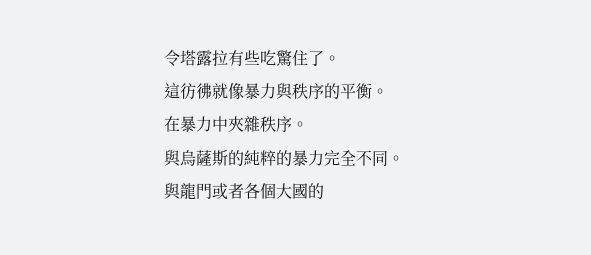令塔露拉有些吃驚住了。
這彷彿就像暴力與秩序的平衡。
在暴力中夾雜秩序。
與烏薩斯的純粹的暴力完全不同。
與龍門或者各個大國的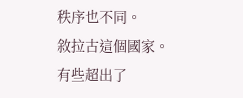秩序也不同。
敘拉古這個國家。
有些超出了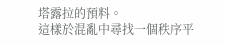塔露拉的預料。
這樣於混亂中尋找一個秩序平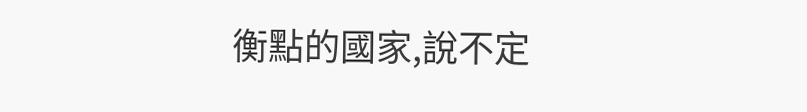衡點的國家,說不定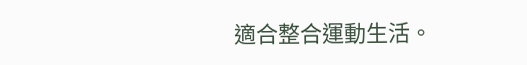適合整合運動生活。